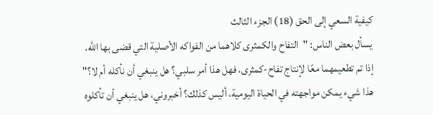كيفية السعي إلى الحق (18) الجزء الثالث
يسأل بعض الناس: "التفاح والكمثرى كلاهما من الفواكه الأصلية التي قضى بها الله. إذا تم تطعيمهما معًا لإنتاج تفاح-كمثرى، فهل هذا أمر سلبي؟ هل ينبغي أن نأكله أم لا؟" هذا شيء يمكن مواجهته في الحياة اليومية، أليس كذلك؟ أخبروني، هل ينبغي أن تأكلوه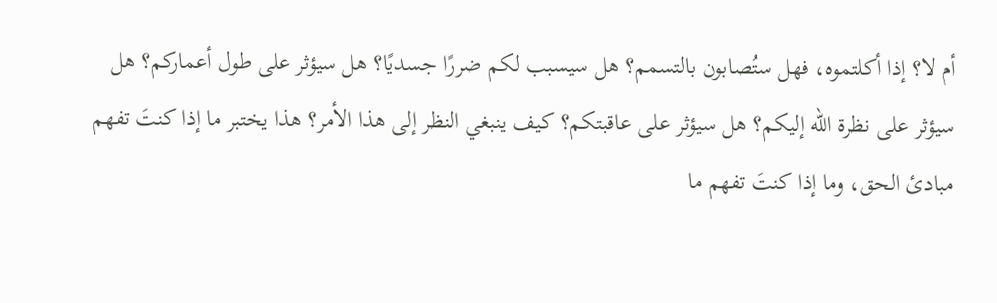أم لا؟ إذا أكلتموه، فهل ستُصابون بالتسمم؟ هل سيسبب لكم ضررًا جسديًا؟ هل سيؤثر على طول أعماركم؟ هل سيؤثر على نظرة الله إليكم؟ هل سيؤثر على عاقبتكم؟ كيف ينبغي النظر إلى هذا الأمر؟ هذا يختبر ما إذا كنتَ تفهم مبادئ الحق، وما إذا كنتَ تفهم ما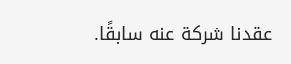عقدنا شركة عنه سابقًا.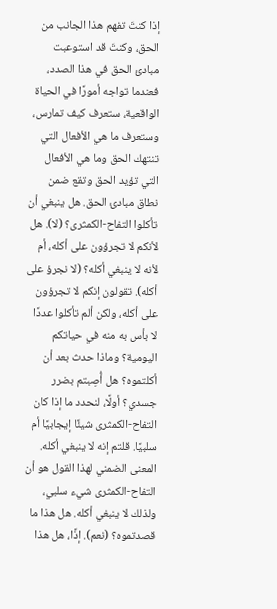إذا كنتَ تفهم هذا الجانب من الحق، وكنتَ قد استوعبت مبادئ الحق في هذا الصدد، فعندما تواجه أمورًا في الحياة الواقعية، ستعرف كيف تمارس، وستعرف ما هي الأفعال التي تنتهك الحق وما هي الأفعال التي تؤيد الحق وتقع ضمن نطاق مبادئ الحق. هل ينبغي أن تأكلوا التفاح-الكمثرى؟ (لا). هل لأنكم لا تجرؤون على أكله، أم لأنه لا ينبغي أكله؟ (لا نجرؤ على أكله). تقولون إنكم لا تجرؤون على أكله، ولكن ألم تأكلوا عددًا لا بأس به منه في حياتكم اليومية؟ وماذا حدث بعد أن أكلتموه؟ هل أُصِبتم بضرر جسدي؟ أولًا، لنحدد ما إذا كان التفاح-الكمثرى شيئًا إيجابيًا أم سلبيًا. قلتم إنه لا ينبغي أكله. المعنى الضمني لهذا القول هو أن التفاح-الكمثرى شيء سلبي، ولذلك لا ينبغي أكله. هل هذا ما قصدتموه؟ (نعم). إذًا، هل هذا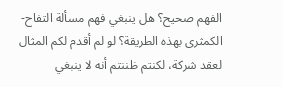الفهم صحيح؟ هل ينبغي فهم مسألة التفاح-الكمثرى بهذه الطريقة؟ لو لم أقدم لكم المثال لعقد شركة، لكنتم ظننتم أنه لا ينبغي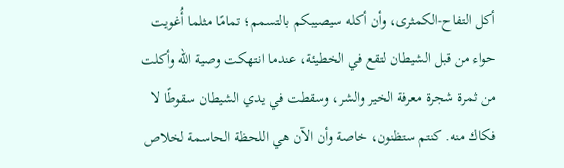أكل التفاح-الكمثرى، وأن أكله سيصيبكم بالتسمم؛ تمامًا مثلما أُغويت حواء من قبل الشيطان لتقع في الخطيئة، عندما انتهكت وصية الله وأكلت من ثمرة شجرة معرفة الخير والشر، وسقطت في يدي الشيطان سقوطًا لا فكاك منه. كنتم ستظنون، خاصة وأن الآن هي اللحظة الحاسمة لخلاص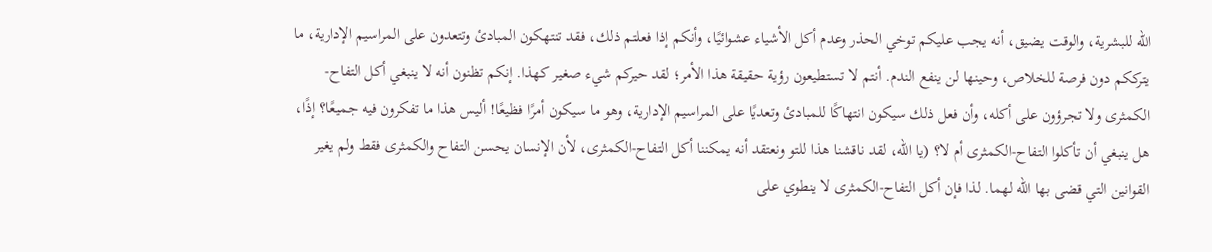الله للبشرية، والوقت يضيق، أنه يجب عليكم توخي الحذر وعدم أكل الأشياء عشوائيًا، وأنكم إذا فعلتم ذلك، فقد تنتهكون المبادئ وتتعدون على المراسيم الإدارية، ما يترككم دون فرصة للخلاص، وحينها لن ينفع الندم. أنتم لا تستطيعون رؤية حقيقة هذا الأمر؛ لقد حيركم شيء صغير كهذا. إنكم تظنون أنه لا ينبغي أكل التفاح-الكمثرى ولا تجرؤون على أكله، وأن فعل ذلك سيكون انتهاكًا للمبادئ وتعديًا على المراسيم الإدارية، وهو ما سيكون أمرًا فظيعًا! أليس هذا ما تفكرون فيه جميعًا؟ إذًا، هل ينبغي أن تأكلوا التفاح-الكمثرى أم لا؟ (يا الله، لقد ناقشنا هذا للتو ونعتقد أنه يمكننا أكل التفاح-الكمثرى، لأن الإنسان يحسن التفاح والكمثرى فقط ولم يغير القوانين التي قضى بها الله لهما. لذا فإن أكل التفاح-الكمثرى لا ينطوي على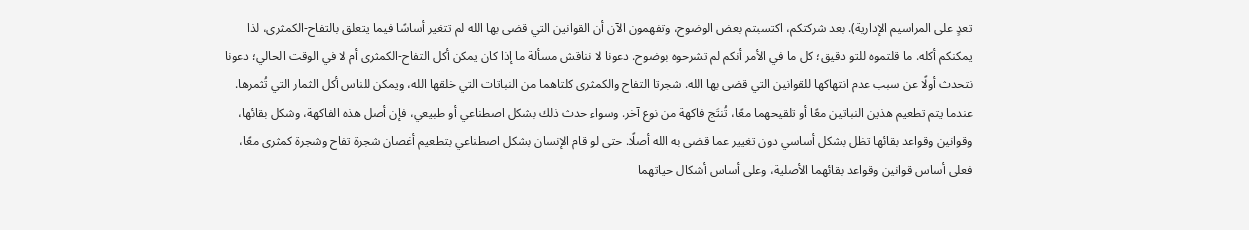تعدٍ على المراسيم الإدارية). بعد شركتكم، اكتسبتم بعض الوضوح، وتفهمون الآن أن القوانين التي قضى بها الله لم تتغير أساسًا فيما يتعلق بالتفاح-الكمثرى، لذا يمكنكم أكله. ما قلتموه للتو دقيق؛ كل ما في الأمر أنكم لم تشرحوه بوضوح. دعونا لا نناقش مسألة ما إذا كان يمكن أكل التفاح-الكمثرى أم لا في الوقت الحالي؛ دعونا نتحدث أولًا عن سبب عدم انتهاكها للقوانين التي قضى بها الله. شجرتا التفاح والكمثرى كلتاهما من النباتات التي خلقها الله، ويمكن للناس أكل الثمار التي تُثمرها. عندما يتم تطعيم هذين النباتين معًا أو تلقيحهما معًا، تُنتَج فاكهة من نوع آخر. وسواء حدث ذلك بشكل اصطناعي أو طبيعي، فإن أصل هذه الفاكهة، وشكل بقائها، وقوانين وقواعد بقائها تظل بشكل أساسي دون تغيير عما قضى به الله أصلًا. حتى لو قام الإنسان بشكل اصطناعي بتطعيم أغصان شجرة تفاح وشجرة كمثرى معًا، فعلى أساس قوانين وقواعد بقائهما الأصلية، وعلى أساس أشكال حياتهما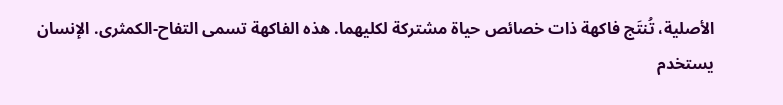الأصلية، تُنتَج فاكهة ذات خصائص حياة مشتركة لكليهما. هذه الفاكهة تسمى التفاح-الكمثرى. الإنسان يستخدم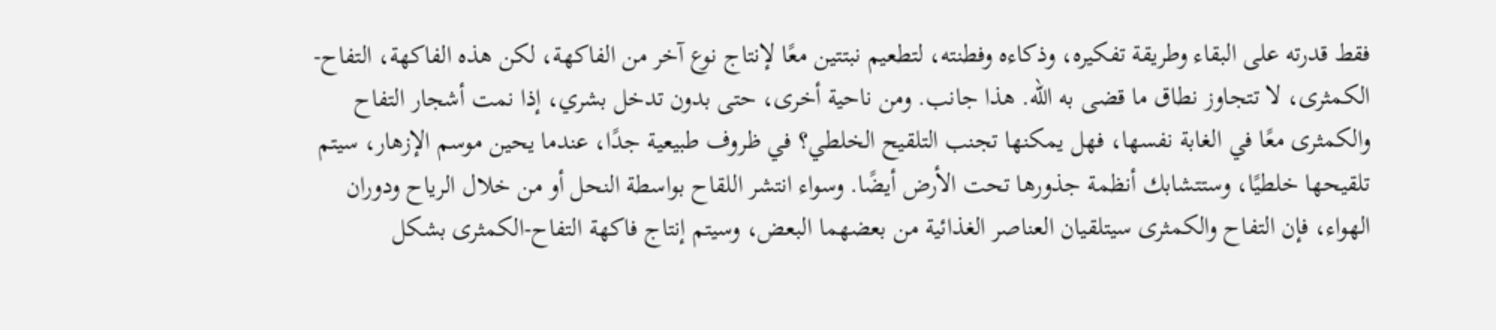فقط قدرته على البقاء وطريقة تفكيره، وذكاءه وفطنته، لتطعيم نبتتين معًا لإنتاج نوع آخر من الفاكهة، لكن هذه الفاكهة، التفاح-الكمثرى، لا تتجاوز نطاق ما قضى به الله. هذا جانب. ومن ناحية أخرى، حتى بدون تدخل بشري، إذا نمت أشجار التفاح والكمثرى معًا في الغابة نفسها، فهل يمكنها تجنب التلقيح الخلطي؟ في ظروف طبيعية جدًا، عندما يحين موسم الإزهار، سيتم تلقيحها خلطيًا، وستتشابك أنظمة جذورها تحت الأرض أيضًا. وسواء انتشر اللقاح بواسطة النحل أو من خلال الرياح ودوران الهواء، فإن التفاح والكمثرى سيتلقيان العناصر الغذائية من بعضهما البعض، وسيتم إنتاج فاكهة التفاح-الكمثرى بشكل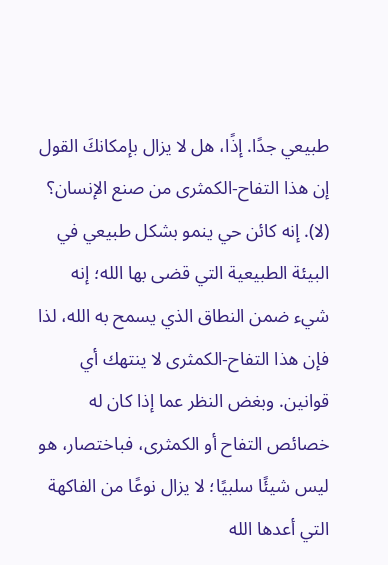طبيعي جدًا. إذًا، هل لا يزال بإمكانكَ القول إن هذا التفاح-الكمثرى من صنع الإنسان؟ (لا). إنه كائن حي ينمو بشكل طبيعي في البيئة الطبيعية التي قضى بها الله؛ إنه شيء ضمن النطاق الذي يسمح به الله، لذا فإن هذا التفاح-الكمثرى لا ينتهك أي قوانين. وبغض النظر عما إذا كان له خصائص التفاح أو الكمثرى، فباختصار، هو ليس شيئًا سلبيًا؛ لا يزال نوعًا من الفاكهة التي أعدها الله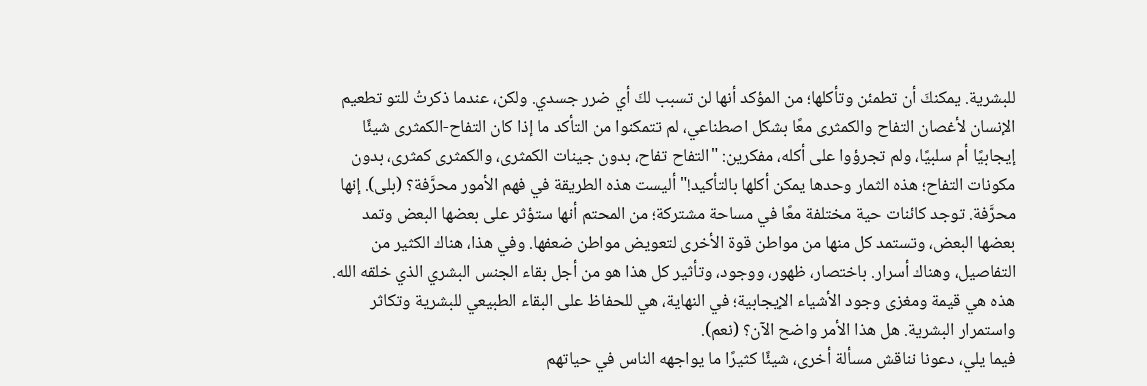للبشرية. يمكنكَ أن تطمئن وتأكلها؛ من المؤكد أنها لن تسبب لكَ أي ضرر جسدي. ولكن، عندما ذكرتُ للتو تطعيم الإنسان لأغصان التفاح والكمثرى معًا بشكل اصطناعي، لم تتمكنوا من التأكد ما إذا كان التفاح-الكمثرى شيئًا إيجابيًا أم سلبيًا، ولم تجرؤوا على أكله، مفكرين: "التفاح تفاح، بدون جينات الكمثرى، والكمثرى كمثرى، بدون مكونات التفاح؛ هذه الثمار وحدها يمكن أكلها بالتأكيد!" أليست هذه الطريقة في فهم الأمور محرَّفة؟ (بلى). إنها محرَّفة. توجد كائنات حية مختلفة معًا في مساحة مشتركة؛ من المحتم أنها ستؤثر على بعضها البعض وتمد بعضها البعض، وتستمد كل منها من مواطن قوة الأخرى لتعويض مواطن ضعفها. وفي هذا، هناك الكثير من التفاصيل، وهناك أسرار. باختصار، ظهور، ووجود، وتأثير كل هذا هو من أجل بقاء الجنس البشري الذي خلقه الله. هذه هي قيمة ومغزى وجود الأشياء الإيجابية؛ في النهاية، هي للحفاظ على البقاء الطبيعي للبشرية وتكاثر واستمرار البشرية. هل هذا الأمر واضح الآن؟ (نعم).
فيما يلي، دعونا نناقش مسألة أخرى، شيئًا كثيرًا ما يواجهه الناس في حياتهم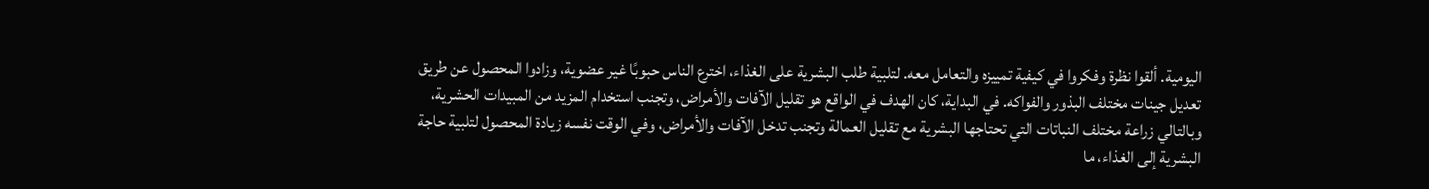اليومية. ألقوا نظرة وفكروا في كيفية تمييزه والتعامل معه. لتلبية طلب البشرية على الغذاء، اخترع الناس حبوبًا غير عضوية، وزادوا المحصول عن طريق تعديل جينات مختلف البذور والفواكه. في البداية، كان الهدف في الواقع هو تقليل الآفات والأمراض، وتجنب استخدام المزيد من المبيدات الحشرية، وبالتالي زراعة مختلف النباتات التي تحتاجها البشرية مع تقليل العمالة وتجنب تدخل الآفات والأمراض، وفي الوقت نفسه زيادة المحصول لتلبية حاجة البشرية إلى الغذاء، ما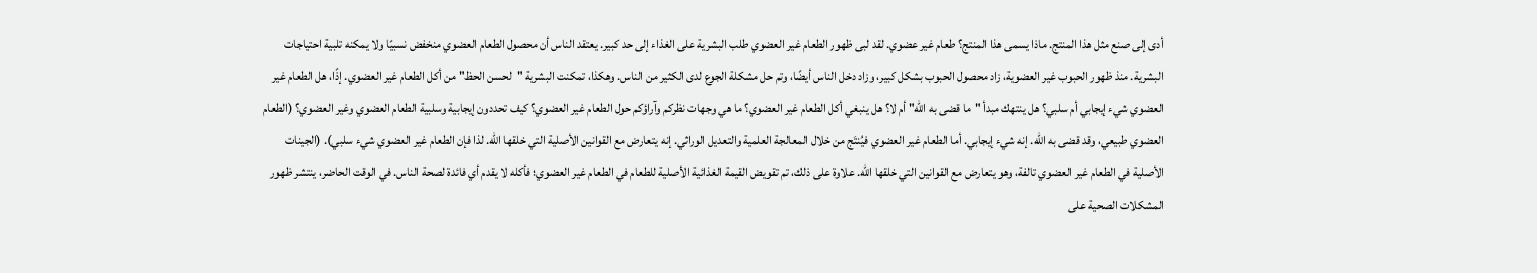أدى إلى صنع مثل هذا المنتج. ماذا يسمى هذا المنتج؟ طعام غير عضوي. لقد لبى ظهور الطعام غير العضوي طلب البشرية على الغذاء إلى حد كبير. يعتقد الناس أن محصول الطعام العضوي منخفض نسبيًا ولا يمكنه تلبية احتياجات البشرية. منذ ظهور الحبوب غير العضوية، زاد محصول الحبوب بشكل كبير، وزاد دخل الناس أيضًا، وتم حل مشكلة الجوع لدى الكثير من الناس. وهكذا، تمكنت البشرية "لحسن الحظ" من أكل الطعام غير العضوي. إذًا، هل الطعام غير العضوي شيء إيجابي أم سلبي؟ هل ينتهك مبدأ "ما قضى به الله" أم لا؟ هل ينبغي أكل الطعام غير العضوي؟ ما هي وجهات نظركم وآراؤكم حول الطعام غير العضوي؟ كيف تحددون إيجابية وسلبية الطعام العضوي وغير العضوي؟ (الطعام العضوي طبيعي، وقد قضى به الله. إنه شيء إيجابي. أما الطعام غير العضوي فيُنتَج من خلال المعالجة العلمية والتعديل الوراثي. إنه يتعارض مع القوانين الأصلية التي خلقها الله. لذا فإن الطعام غير العضوي شيء سلبي). (الجينات الأصلية في الطعام غير العضوي تالفة، وهو يتعارض مع القوانين التي خلقها الله. علاوة على ذلك، تم تقويض القيمة الغذائية الأصلية للطعام في الطعام غير العضوي؛ فأكله لا يقدم أي فائدة لصحة الناس. في الوقت الحاضر، ينتشر ظهور المشكلات الصحية على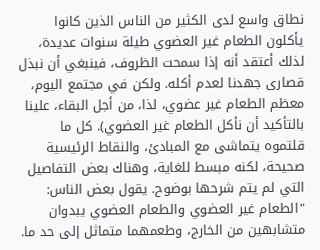نطاق واسع لدى الكثير من الناس الذين كانوا يأكلون الطعام غير العضوي طيلة سنوات عديدة، لذلك أعتقد أنه إذا سمحت الظروف، فينبغي أن نبذل قصارى جهدنا لعدم أكله. ولكن في مجتمع اليوم، معظم الطعام غير عضوي، لذا، من أجل البقاء، علينا بالتأكيد أن نأكل الطعام غير العضوي). كل ما قلتموه يتماشى مع المبادئ، والنقاط الرئيسية صحيحة، لكنه مبسط للغاية، وهناك بعض التفاصيل التي لم يتم شرحها بوضوح. يقول بعض الناس: "الطعام غير العضوي والطعام العضوي يبدوان متشابهين من الخارج، وطعمهما متماثل إلى حد ما.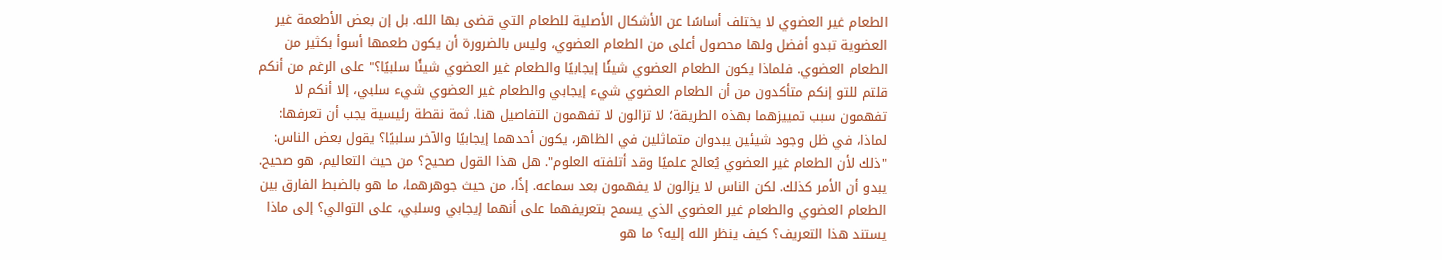الطعام غير العضوي لا يختلف أساسًا عن الأشكال الأصلية للطعام التي قضى بها الله. بل إن بعض الأطعمة غير العضوية تبدو أفضل ولها محصول أعلى من الطعام العضوي، وليس بالضرورة أن يكون طعمها أسوأ بكثير من الطعام العضوي. فلماذا يكون الطعام العضوي شيئًا إيجابيًا والطعام غير العضوي شيئًا سلبيًا؟" على الرغم من أنكم قلتم للتو إنكم متأكدون من أن الطعام العضوي شيء إيجابي والطعام غير العضوي شيء سلبي، إلا أنكم لا تفهمون سبب تمييزهما بهذه الطريقة؛ لا تزالون لا تفهمون التفاصيل هنا. ثمة نقطة رئيسية يجب أن تعرفها: لماذا، في ظل وجود شيئين يبدوان متماثلين في الظاهر، يكون أحدهما إيجابيًا والآخر سلبيًا؟ يقول بعض الناس: "ذلك لأن الطعام غير العضوي يُعالج علميًا وقد أتلفته العلوم". هل هذا القول صحيح؟ من حيث التعاليم، هو صحيح. يبدو أن الأمر كذلك. لكن الناس لا يزالون لا يفهمون بعد سماعه. إذًا، من حيث جوهرهما، ما هو بالضبط الفارق بين الطعام العضوي والطعام غير العضوي الذي يسمح بتعريفهما على أنهما إيجابي وسلبي، على التوالي؟ إلى ماذا يستند هذا التعريف؟ كيف ينظر الله إليه؟ ما هو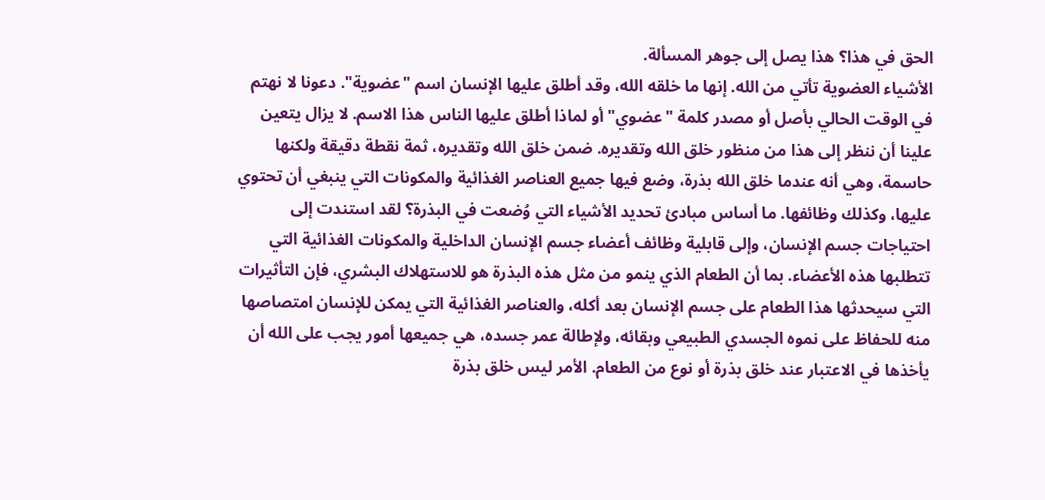الحق في هذا؟ هذا يصل إلى جوهر المسألة.
الأشياء العضوية تأتي من الله. إنها ما خلقه الله، وقد أطلق عليها الإنسان اسم "عضوية". دعونا لا نهتم في الوقت الحالي بأصل أو مصدر كلمة "عضوي" أو لماذا أطلق عليها الناس هذا الاسم. لا يزال يتعين علينا أن ننظر إلى هذا من منظور خلق الله وتقديره. ضمن خلق الله وتقديره، ثمة نقطة دقيقة ولكنها حاسمة، وهي أنه عندما خلق الله بذرة، وضع فيها جميع العناصر الغذائية والمكونات التي ينبغي أن تحتوي عليها، وكذلك وظائفها. ما أساس مبادئ تحديد الأشياء التي وُضعت في البذرة؟ لقد استندت إلى احتياجات جسم الإنسان، وإلى قابلية وظائف أعضاء جسم الإنسان الداخلية والمكونات الغذائية التي تتطلبها هذه الأعضاء. بما أن الطعام الذي ينمو من مثل هذه البذرة هو للاستهلاك البشري، فإن التأثيرات التي سيحدثها هذا الطعام على جسم الإنسان بعد أكله، والعناصر الغذائية التي يمكن للإنسان امتصاصها منه للحفاظ على نموه الجسدي الطبيعي وبقائه، ولإطالة عمر جسده، هي جميعها أمور يجب على الله أن يأخذها في الاعتبار عند خلق بذرة أو نوع من الطعام. الأمر ليس خلق بذرة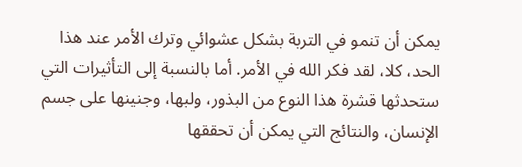يمكن أن تنمو في التربة بشكل عشوائي وترك الأمر عند هذا الحد، كلا، لقد فكر الله في الأمر. أما بالنسبة إلى التأثيرات التي ستحدثها قشرة هذا النوع من البذور، ولبها، وجنينها على جسم الإنسان، والنتائج التي يمكن أن تحققها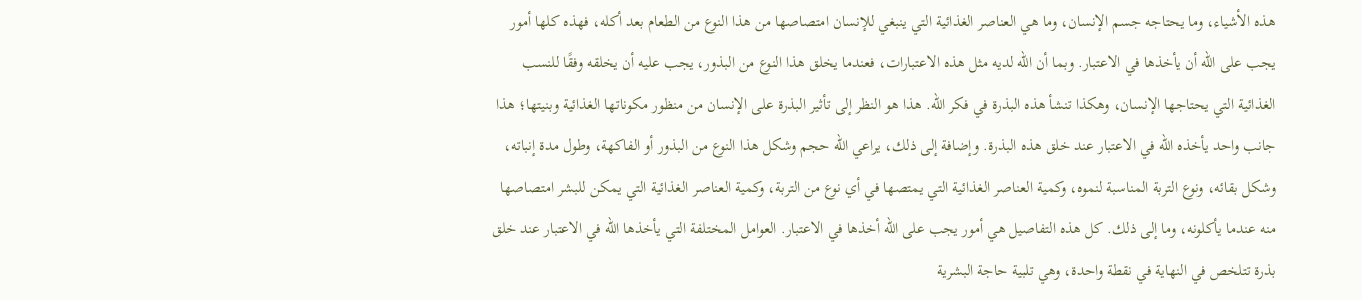هذه الأشياء، وما يحتاجه جسم الإنسان، وما هي العناصر الغذائية التي ينبغي للإنسان امتصاصها من هذا النوع من الطعام بعد أكله، فهذه كلها أمور يجب على الله أن يأخذها في الاعتبار. وبما أن الله لديه مثل هذه الاعتبارات، فعندما يخلق هذا النوع من البذور، يجب عليه أن يخلقه وفقًا للنسب الغذائية التي يحتاجها الإنسان، وهكذا تنشأ هذه البذرة في فكر الله. هذا هو النظر إلى تأثير البذرة على الإنسان من منظور مكوناتها الغذائية وبنيتها؛ هذا جانب واحد يأخذه الله في الاعتبار عند خلق هذه البذرة. وإضافة إلى ذلك، يراعي الله حجم وشكل هذا النوع من البذور أو الفاكهة، وطول مدة إنباته، وشكل بقائه، ونوع التربة المناسبة لنموه، وكمية العناصر الغذائية التي يمتصها في أي نوع من التربة، وكمية العناصر الغذائية التي يمكن للبشر امتصاصها منه عندما يأكلونه، وما إلى ذلك. كل هذه التفاصيل هي أمور يجب على الله أخذها في الاعتبار. العوامل المختلفة التي يأخذها الله في الاعتبار عند خلق بذرة تتلخص في النهاية في نقطة واحدة، وهي تلبية حاجة البشرية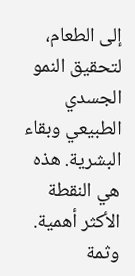إلى الطعام، لتحقيق النمو الجسدي الطبيعي وبقاء البشرية. هذه هي النقطة الأكثر أهمية. وثمة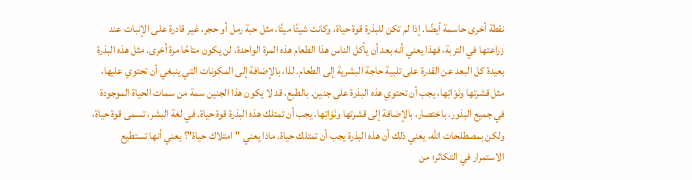نقطة أخرى حاسمة أيضًا. إذا لم تكن للبذرة قوة حياة، وكانت شيئًا ميتًا، مثل حبة رمل أو حجر، غير قادرة على الإنبات عند زراعتها في التربة، فهذا يعني أنه بعد أن يأكل الناس هذا الطعام هذه المرة الواحدة، لن يكون متاحًا مرة أخرى. مثل هذه البذرة بعيدة كل البعد عن القدرة على تلبية حاجة البشرية إلى الطعام. لذا، بالإضافة إلى المكونات التي ينبغي أن تحتوي عليها، مثل قشرتها ونَوَاتِها، يجب أن تحتوي هذه البذرة على جنين. بالطبع، قد لا يكون هذا الجنين سمة من سمات الحياة الموجودة في جميع البذور. باختصار، بالإضافة إلى قشرتها ونَوَاتِها، يجب أن تمتلك هذه البذرة قوة حياة. في لغة البشر، تسمى قوة حياة، ولكن بمصطلحات الله، يعني ذلك أن هذه البذرة يجب أن تمتلك حياة. ماذا يعني "امتلاك حياة"؟ يعني أنها تستطيع الاستمرار في التكاثر؛ من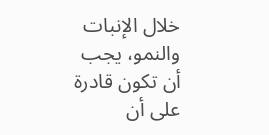خلال الإنبات والنمو، يجب أن تكون قادرة على أن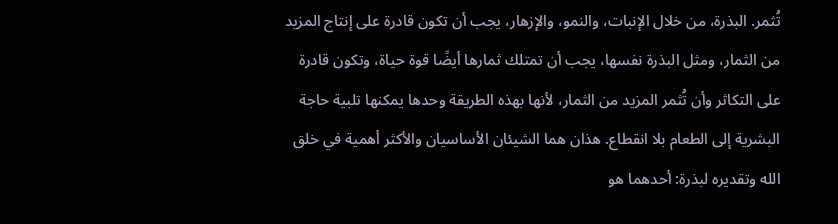تُثمر. البذرة، من خلال الإنبات، والنمو، والإزهار، يجب أن تكون قادرة على إنتاج المزيد من الثمار، ومثل البذرة نفسها، يجب أن تمتلك ثمارها أيضًا قوة حياة، وتكون قادرة على التكاثر وأن تُثمر المزيد من الثمار، لأنها بهذه الطريقة وحدها يمكنها تلبية حاجة البشرية إلى الطعام بلا انقطاع. هذان هما الشيئان الأساسيان والأكثر أهمية في خلق الله وتقديره لبذرة: أحدهما هو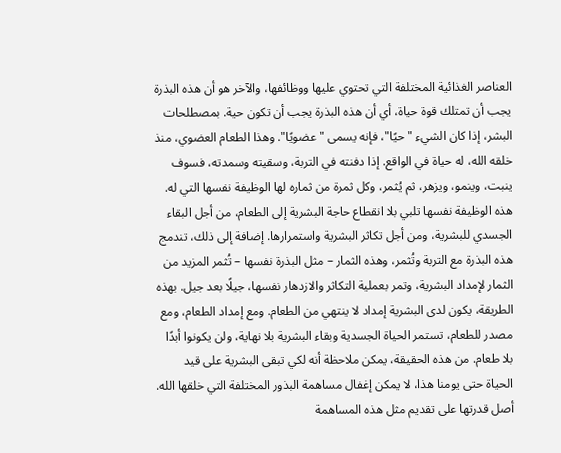العناصر الغذائية المختلفة التي تحتوي عليها ووظائفها، والآخر هو أن هذه البذرة يجب أن تمتلك قوة حياة، أي أن هذه البذرة يجب أن تكون حية. بمصطلحات البشر، إذا كان الشيء "حيًا"، فإنه يسمى "عضويًا". وهذا الطعام العضوي، منذ خلقه الله، له حياة في الواقع. إذا دفنته في التربة، وسقيته وسمدته، فسوف ينبت، وينمو، ويزهر، ثم يُثمر، وكل ثمرة من ثماره لها الوظيفة نفسها التي له. هذه الوظيفة نفسها تلبي بلا انقطاع حاجة البشرية إلى الطعام، من أجل البقاء الجسدي للبشرية، ومن أجل تكاثر البشرية واستمرارها. إضافة إلى ذلك، تندمج هذه البذرة مع التربة وتُثمر، وهذه الثمار – مثل البذرة نفسها – تُثمر المزيد من الثمار لإمداد البشرية، وتمر بعملية التكاثر والازدهار نفسها، جيلًا بعد جيل. بهذه الطريقة، يكون لدى البشرية إمداد لا ينتهي من الطعام. ومع إمداد الطعام، ومع مصدر للطعام، تستمر الحياة الجسدية وبقاء البشرية بلا نهاية، ولن يكونوا أبدًا بلا طعام. من هذه الحقيقة، يمكن ملاحظة أنه لكي تبقى البشرية على قيد الحياة حتى يومنا هذا، لا يمكن إغفال مساهمة البذور المختلفة التي خلقها الله. أصل قدرتها على تقديم مثل هذه المساهمة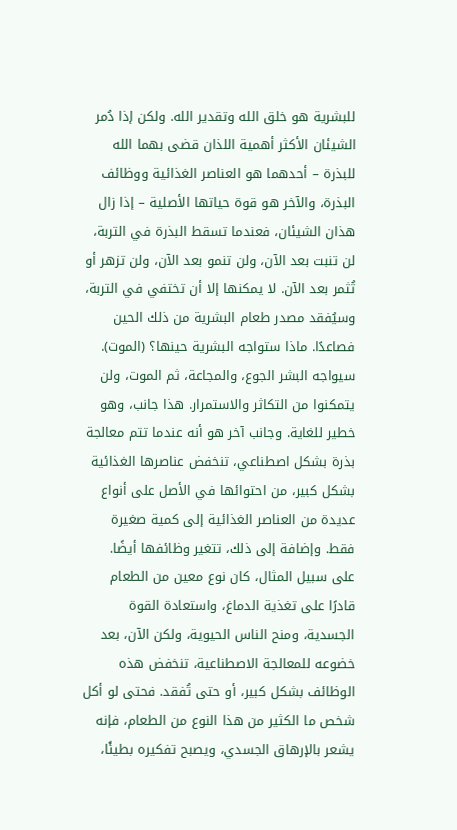للبشرية هو خلق الله وتقدير الله. ولكن إذا دُمر الشيئان الأكثر أهمية اللذان قضى بهما الله للبذرة – أحدهما هو العناصر الغذائية ووظائف البذرة، والآخر هو قوة حياتها الأصلية – إذا زال هذان الشيئان، فعندما تسقط البذرة في التربة، لن تنبت بعد الآن، ولن تنمو بعد الآن، ولن تزهر أو تُثمر بعد الآن. لا يمكنها إلا أن تختفي في التربة، وسيُفقد مصدر طعام البشرية من ذلك الحين فصاعدًا. ماذا ستواجه البشرية حينها؟ (الموت). سيواجه البشر الجوع، والمجاعة، ثم الموت، ولن يتمكنوا من التكاثر والاستمرار. هذا جانب، وهو خطير للغاية. وجانب آخر هو أنه عندما تتم معالجة بذرة بشكل اصطناعي، تنخفض عناصرها الغذائية بشكل كبير، من احتوائها في الأصل على أنواع عديدة من العناصر الغذائية إلى كمية صغيرة فقط. وإضافة إلى ذلك، تتغير وظائفها أيضًا. على سبيل المثال، كان نوع معين من الطعام قادرًا على تغذية الدماغ، واستعادة القوة الجسدية، ومنح الناس الحيوية، ولكن الآن، بعد خضوعه للمعالجة الاصطناعية، تنخفض هذه الوظائف بشكل كبير، أو حتى تُفقد. فحتى لو أكل شخص ما الكثير من هذا النوع من الطعام، فإنه يشعر بالإرهاق الجسدي، ويصبح تفكيره بطيئًا،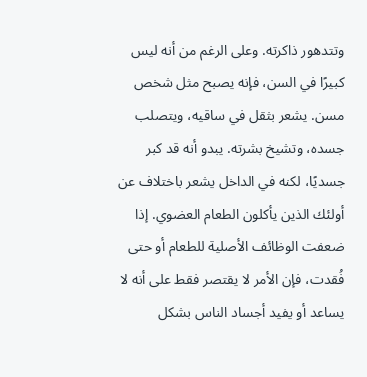وتتدهور ذاكرته. وعلى الرغم من أنه ليس كبيرًا في السن، فإنه يصبح مثل شخص مسن. يشعر بثقل في ساقيه، ويتصلب جسده، وتشيخ بشرته. يبدو أنه قد كبر جسديًا، لكنه في الداخل يشعر باختلاف عن أولئك الذين يأكلون الطعام العضوي. إذا ضعفت الوظائف الأصلية للطعام أو حتى فُقدت، فإن الأمر لا يقتصر فقط على أنه لا يساعد أو يفيد أجساد الناس بشكل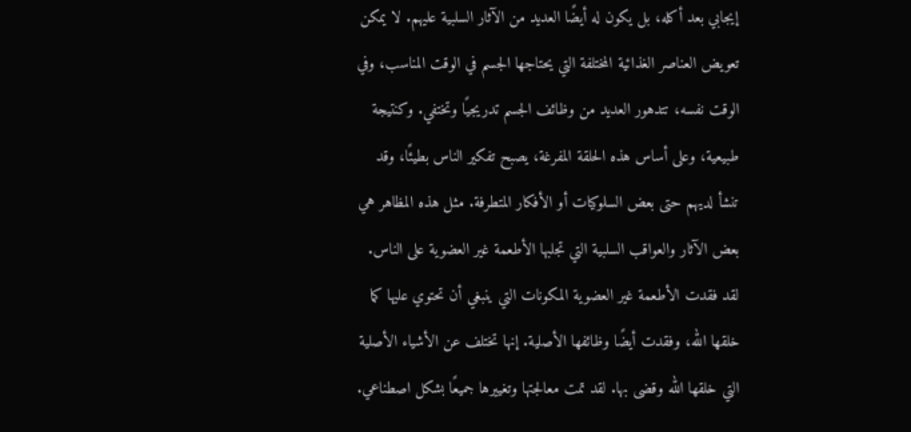إيجابي بعد أكله، بل يكون له أيضًا العديد من الآثار السلبية عليهم. لا يمكن تعويض العناصر الغذائية المختلفة التي يحتاجها الجسم في الوقت المناسب، وفي الوقت نفسه، تتدهور العديد من وظائف الجسم تدريجيًا وتختفي. وكنتيجة طبيعية، وعلى أساس هذه الحلقة المفرغة، يصبح تفكير الناس بطيئًا، وقد تنشأ لديهم حتى بعض السلوكيات أو الأفكار المتطرفة. مثل هذه المظاهر هي بعض الآثار والعواقب السلبية التي تجلبها الأطعمة غير العضوية على الناس. لقد فقدت الأطعمة غير العضوية المكونات التي ينبغي أن تحتوي عليها كما خلقها الله، وفقدت أيضًا وظائفها الأصلية. إنها تختلف عن الأشياء الأصلية التي خلقها الله وقضى بها. لقد تمت معالجتها وتغييرها جميعًا بشكل اصطناعي.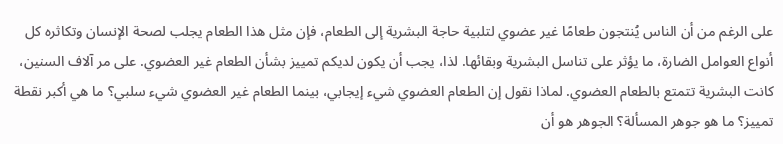على الرغم من أن الناس يُنتجون طعامًا غير عضوي لتلبية حاجة البشرية إلى الطعام، فإن مثل هذا الطعام يجلب لصحة الإنسان وتكاثره كل أنواع العوامل الضارة، ما يؤثر على تناسل البشرية وبقائها. لذا، يجب أن يكون لديكم تمييز بشأن الطعام غير العضوي. على مر آلاف السنين، كانت البشرية تتمتع بالطعام العضوي. لماذا نقول إن الطعام العضوي شيء إيجابي، بينما الطعام غير العضوي شيء سلبي؟ ما هي أكبر نقطة تمييز؟ ما هو جوهر المسألة؟ الجوهر هو أن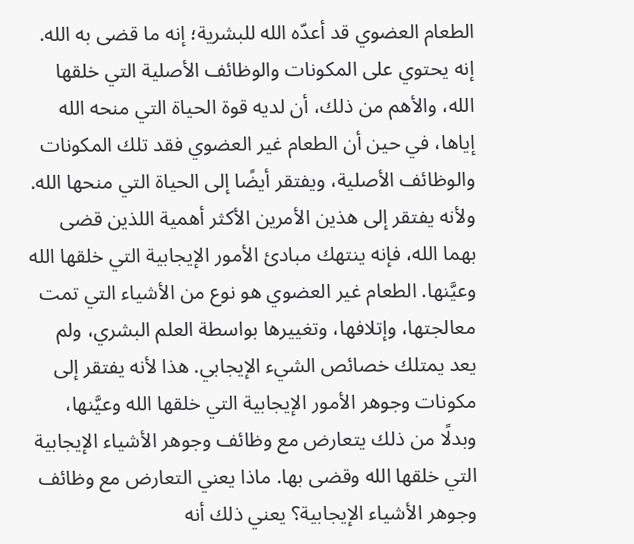الطعام العضوي قد أعدّه الله للبشرية؛ إنه ما قضى به الله. إنه يحتوي على المكونات والوظائف الأصلية التي خلقها الله، والأهم من ذلك، أن لديه قوة الحياة التي منحه الله إياها، في حين أن الطعام غير العضوي فقد تلك المكونات والوظائف الأصلية، ويفتقر أيضًا إلى الحياة التي منحها الله. ولأنه يفتقر إلى هذين الأمرين الأكثر أهمية اللذين قضى بهما الله، فإنه ينتهك مبادئ الأمور الإيجابية التي خلقها الله وعيَّنها. الطعام غير العضوي هو نوع من الأشياء التي تمت معالجتها، وإتلافها، وتغييرها بواسطة العلم البشري، ولم يعد يمتلك خصائص الشيء الإيجابي. هذا لأنه يفتقر إلى مكونات وجوهر الأمور الإيجابية التي خلقها الله وعيَّنها، وبدلًا من ذلك يتعارض مع وظائف وجوهر الأشياء الإيجابية التي خلقها الله وقضى بها. ماذا يعني التعارض مع وظائف وجوهر الأشياء الإيجابية؟ يعني ذلك أنه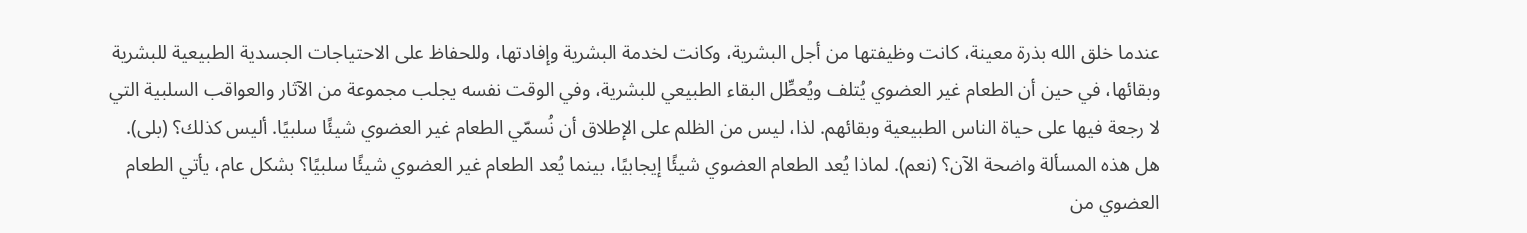عندما خلق الله بذرة معينة، كانت وظيفتها من أجل البشرية، وكانت لخدمة البشرية وإفادتها، وللحفاظ على الاحتياجات الجسدية الطبيعية للبشرية وبقائها، في حين أن الطعام غير العضوي يُتلف ويُعطِّل البقاء الطبيعي للبشرية، وفي الوقت نفسه يجلب مجموعة من الآثار والعواقب السلبية التي لا رجعة فيها على حياة الناس الطبيعية وبقائهم. لذا، ليس من الظلم على الإطلاق أن نُسمّي الطعام غير العضوي شيئًا سلبيًا. أليس كذلك؟ (بلى). هل هذه المسألة واضحة الآن؟ (نعم). لماذا يُعد الطعام العضوي شيئًا إيجابيًا، بينما يُعد الطعام غير العضوي شيئًا سلبيًا؟ بشكل عام، يأتي الطعام العضوي من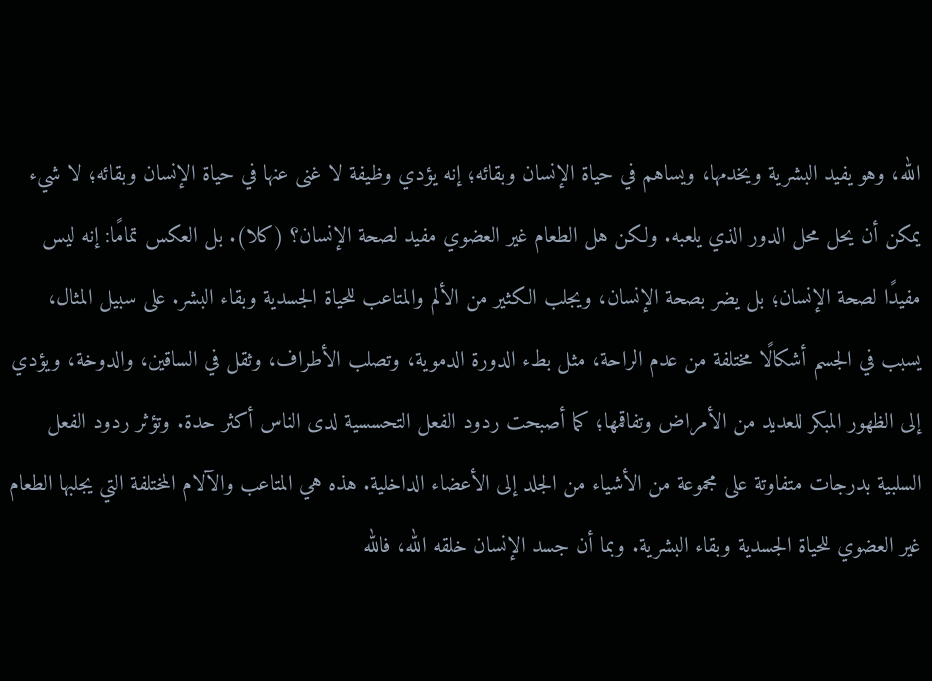الله، وهو يفيد البشرية ويخدمها، ويساهم في حياة الإنسان وبقائه؛ إنه يؤدي وظيفة لا غنى عنها في حياة الإنسان وبقائه؛ لا شيء يمكن أن يحل محل الدور الذي يلعبه. ولكن هل الطعام غير العضوي مفيد لصحة الإنسان؟ (كلا). بل العكس تمامًا: إنه ليس مفيدًا لصحة الإنسان؛ بل يضر بصحة الإنسان، ويجلب الكثير من الألم والمتاعب للحياة الجسدية وبقاء البشر. على سبيل المثال، يسبب في الجسم أشكالًا مختلفة من عدم الراحة، مثل بطء الدورة الدموية، وتصلب الأطراف، وثقل في الساقين، والدوخة، ويؤدي إلى الظهور المبكر للعديد من الأمراض وتفاقمها؛ كما أصبحت ردود الفعل التحسسية لدى الناس أكثر حدة. وتؤثر ردود الفعل السلبية بدرجات متفاوتة على مجموعة من الأشياء من الجلد إلى الأعضاء الداخلية. هذه هي المتاعب والآلام المختلفة التي يجلبها الطعام غير العضوي للحياة الجسدية وبقاء البشرية. وبما أن جسد الإنسان خلقه الله، فالله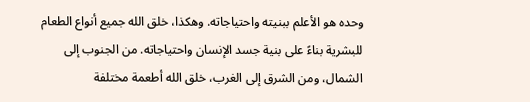وحده هو الأعلم ببنيته واحتياجاته. وهكذا، خلق الله جميع أنواع الطعام للبشرية بناءً على بنية جسد الإنسان واحتياجاته. من الجنوب إلى الشمال، ومن الشرق إلى الغرب، خلق الله أطعمة مختلفة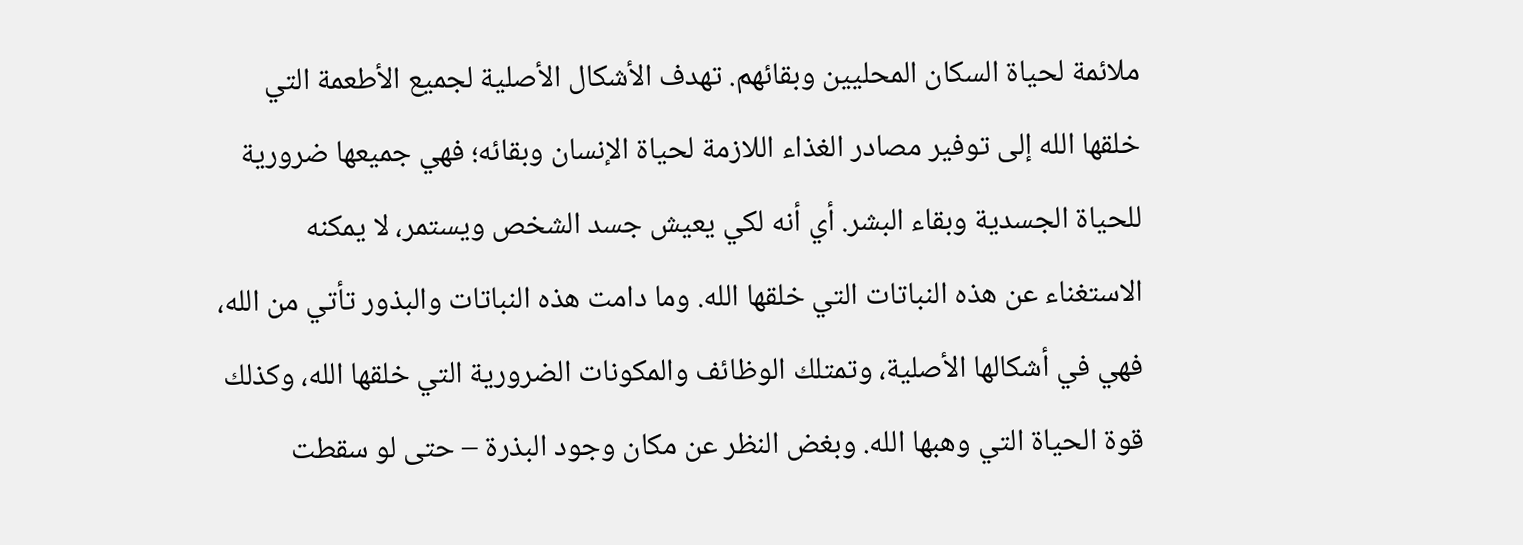ملائمة لحياة السكان المحليين وبقائهم. تهدف الأشكال الأصلية لجميع الأطعمة التي خلقها الله إلى توفير مصادر الغذاء اللازمة لحياة الإنسان وبقائه؛ فهي جميعها ضرورية للحياة الجسدية وبقاء البشر. أي أنه لكي يعيش جسد الشخص ويستمر، لا يمكنه الاستغناء عن هذه النباتات التي خلقها الله. وما دامت هذه النباتات والبذور تأتي من الله، فهي في أشكالها الأصلية، وتمتلك الوظائف والمكونات الضرورية التي خلقها الله، وكذلك قوة الحياة التي وهبها الله. وبغض النظر عن مكان وجود البذرة – حتى لو سقطت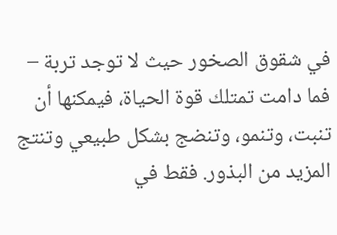في شقوق الصخور حيث لا توجد تربة – فما دامت تمتلك قوة الحياة، فيمكنها أن تنبت، وتنمو، وتنضج بشكل طبيعي وتنتج المزيد من البذور. فقط في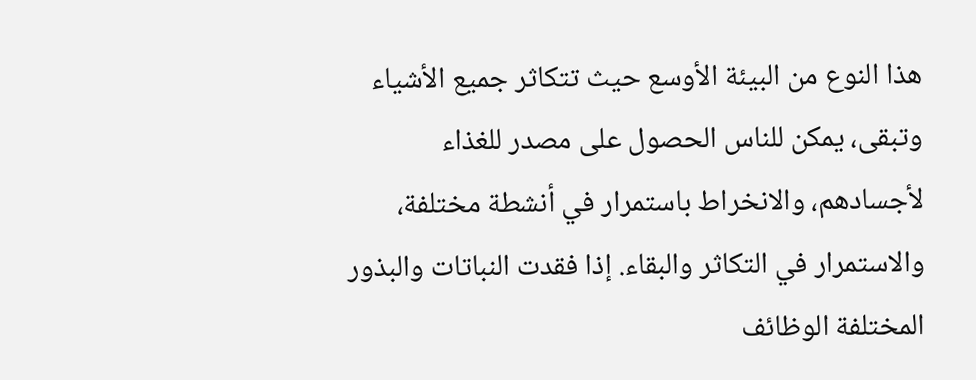هذا النوع من البيئة الأوسع حيث تتكاثر جميع الأشياء وتبقى، يمكن للناس الحصول على مصدر للغذاء لأجسادهم، والانخراط باستمرار في أنشطة مختلفة، والاستمرار في التكاثر والبقاء. إذا فقدت النباتات والبذور المختلفة الوظائف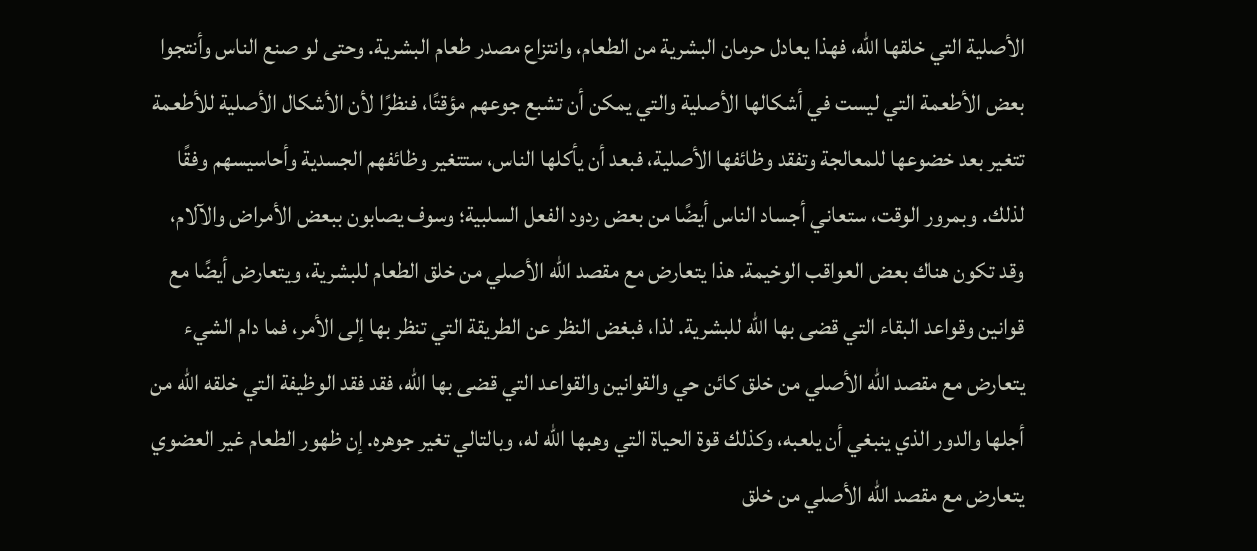الأصلية التي خلقها الله، فهذا يعادل حرمان البشرية من الطعام، وانتزاع مصدر طعام البشرية. وحتى لو صنع الناس وأنتجوا بعض الأطعمة التي ليست في أشكالها الأصلية والتي يمكن أن تشبع جوعهم مؤقتًا، فنظرًا لأن الأشكال الأصلية للأطعمة تتغير بعد خضوعها للمعالجة وتفقد وظائفها الأصلية، فبعد أن يأكلها الناس، ستتغير وظائفهم الجسدية وأحاسيسهم وفقًا لذلك. وبمرور الوقت، ستعاني أجساد الناس أيضًا من بعض ردود الفعل السلبية؛ وسوف يصابون ببعض الأمراض والآلام، وقد تكون هناك بعض العواقب الوخيمة. هذا يتعارض مع مقصد الله الأصلي من خلق الطعام للبشرية، ويتعارض أيضًا مع قوانين وقواعد البقاء التي قضى بها الله للبشرية. لذا، فبغض النظر عن الطريقة التي تنظر بها إلى الأمر، فما دام الشيء يتعارض مع مقصد الله الأصلي من خلق كائن حي والقوانين والقواعد التي قضى بها الله، فقد فقد الوظيفة التي خلقه الله من أجلها والدور الذي ينبغي أن يلعبه، وكذلك قوة الحياة التي وهبها الله له، وبالتالي تغير جوهره. إن ظهور الطعام غير العضوي يتعارض مع مقصد الله الأصلي من خلق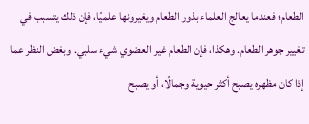الطعام؛ فعندما يعالج العلماء بذور الطعام ويغيرونها علميًا، فإن ذلك يتسبب في تغيير جوهر الطعام. وهكذا، فإن الطعام غير العضوي شيء سلبي. وبغض النظر عما إذا كان مظهره يصبح أكثر حيوية وجمالًا، أو يصبح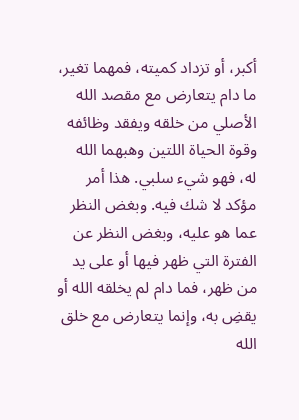أكبر، أو تزداد كميته، فمهما تغير، ما دام يتعارض مع مقصد الله الأصلي من خلقه ويفقد وظائفه وقوة الحياة اللتين وهبهما الله له، فهو شيء سلبي. هذا أمر مؤكد لا شك فيه. وبغض النظر عما هو عليه، وبغض النظر عن الفترة التي ظهر فيها أو على يد من ظهر، فما دام لم يخلقه الله أو يقضِ به، وإنما يتعارض مع خلق الله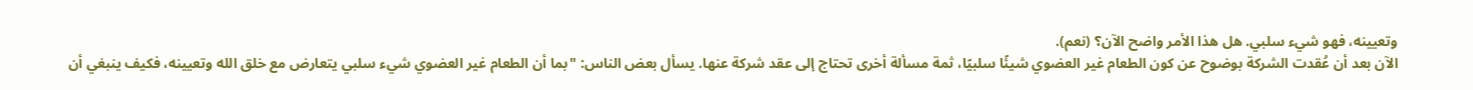وتعيينه، فهو شيء سلبي. هل هذا الأمر واضح الآن؟ (نعم).
الآن بعد أن عُقدت الشركة بوضوح عن كون الطعام غير العضوي شيئًا سلبيًا، ثمة مسألة أخرى تحتاج إلى عقد شركة عنها. يسأل بعض الناس: "بما أن الطعام غير العضوي شيء سلبي يتعارض مع خلق الله وتعيينه، فكيف ينبغي أن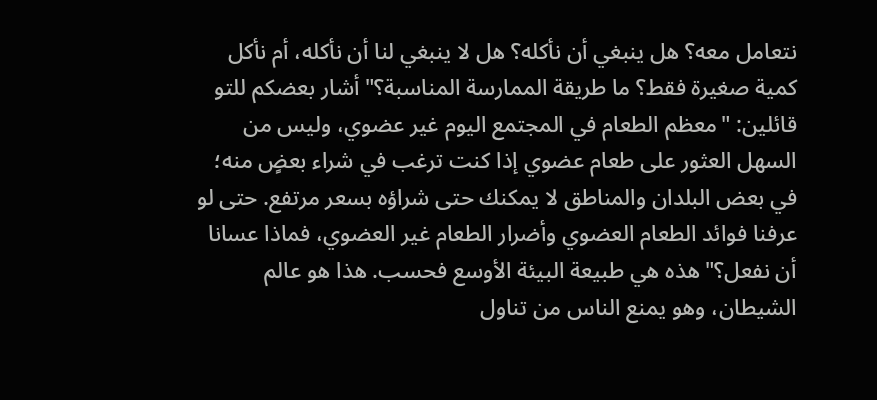نتعامل معه؟ هل ينبغي أن نأكله؟ هل لا ينبغي لنا أن نأكله، أم نأكل كمية صغيرة فقط؟ ما طريقة الممارسة المناسبة؟" أشار بعضكم للتو قائلين: "معظم الطعام في المجتمع اليوم غير عضوي، وليس من السهل العثور على طعام عضوي إذا كنت ترغب في شراء بعضٍ منه؛ في بعض البلدان والمناطق لا يمكنك حتى شراؤه بسعر مرتفع. حتى لو عرفنا فوائد الطعام العضوي وأضرار الطعام غير العضوي، فماذا عسانا أن نفعل؟" هذه هي طبيعة البيئة الأوسع فحسب. هذا هو عالم الشيطان، وهو يمنع الناس من تناول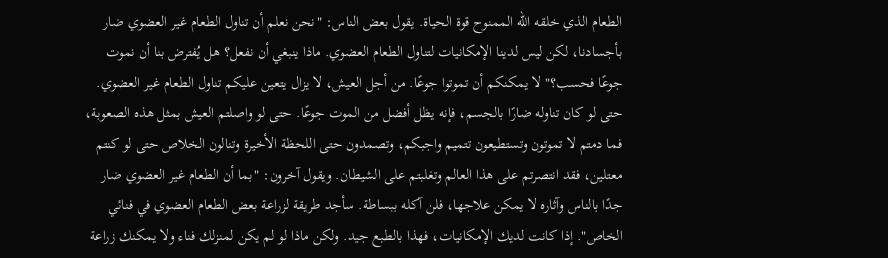الطعام الذي خلقه الله الممنوح قوة الحياة. يقول بعض الناس: "نحن نعلم أن تناول الطعام غير العضوي ضار بأجسادنا، لكن ليس لدينا الإمكانيات لتناول الطعام العضوي. ماذا ينبغي أن نفعل؟ هل يُفترض بنا أن نموت جوعًا فحسب؟" لا يمكنكم أن تموتوا جوعًا. من أجل العيش، لا يزال يتعين عليكم تناول الطعام غير العضوي. حتى لو كان تناوله ضارًا بالجسم، فإنه يظل أفضل من الموت جوعًا. حتى لو واصلتم العيش بمثل هذه الصعوبة، فما دمتم لا تموتون وتستطيعون تتميم واجبكم، وتصمدون حتى اللحظة الأخيرة وتنالون الخلاص حتى لو كنتم معتلين، فقد انتصرتم على هذا العالم وتغلبتم على الشيطان. ويقول آخرون: "بما أن الطعام غير العضوي ضار جدًا بالناس وآثاره لا يمكن علاجها، فلن آكله ببساطة. سأجد طريقة لزراعة بعض الطعام العضوي في فنائي الخاص". إذا كانت لديك الإمكانيات، فهذا بالطبع جيد. ولكن ماذا لو لم يكن لمنزلك فناء ولا يمكنك زراعة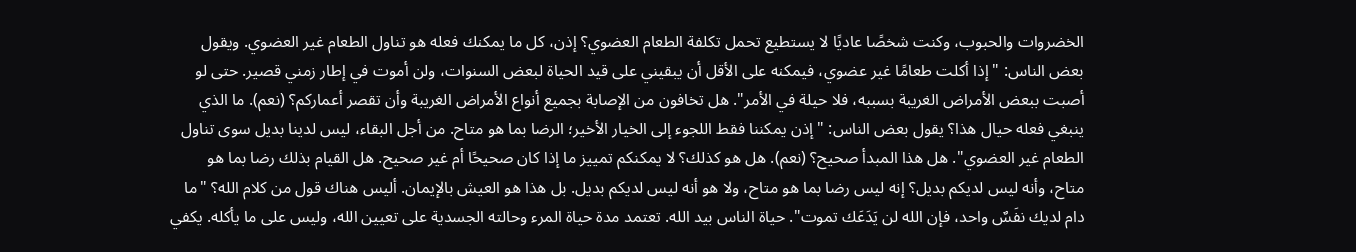الخضروات والحبوب، وكنت شخصًا عاديًا لا يستطيع تحمل تكلفة الطعام العضوي؟ إذن، كل ما يمكنك فعله هو تناول الطعام غير العضوي. ويقول بعض الناس: "إذا أكلت طعامًا غير عضوي، فيمكنه على الأقل أن يبقيني على قيد الحياة لبعض السنوات، ولن أموت في إطار زمني قصير. حتى لو أصبت ببعض الأمراض الغريبة بسببه، فلا حيلة في الأمر". هل تخافون من الإصابة بجميع أنواع الأمراض الغريبة وأن تقصر أعماركم؟ (نعم). ما الذي ينبغي فعله حيال هذا؟ يقول بعض الناس: "إذن يمكننا فقط اللجوء إلى الخيار الأخير؛ الرضا بما هو متاح. من أجل البقاء، ليس لدينا بديل سوى تناول الطعام غير العضوي". هل هذا المبدأ صحيح؟ (نعم). هل هو كذلك؟ لا يمكنكم تمييز ما إذا كان صحيحًا أم غير صحيح. هل القيام بذلك رضا بما هو متاح، وأنه ليس لديكم بديل؟ إنه ليس رضا بما هو متاح، ولا هو أنه ليس لديكم بديل. بل هذا هو العيش بالإيمان. أليس هناك قول من كلام الله؟ "ما دام لديك نفَسٌ واحد، فإن الله لن يَدَعَك تموت". حياة الناس بيد الله. تعتمد مدة حياة المرء وحالته الجسدية على تعيين الله، وليس على ما يأكله. يكفي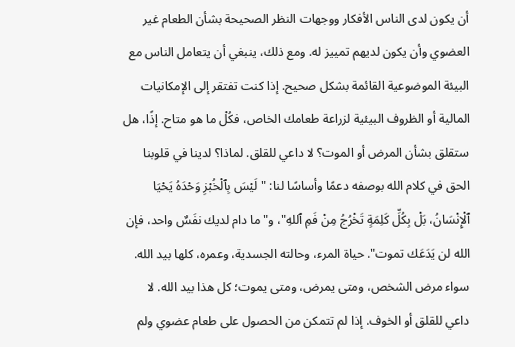أن يكون لدى الناس الأفكار ووجهات النظر الصحيحة بشأن الطعام غير العضوي وأن يكون لديهم تمييز له. ومع ذلك، ينبغي أن يتعامل الناس مع البيئة الموضوعية القائمة بشكل صحيح. إذا كنت تفتقر إلى الإمكانيات المالية أو الظروف البيئية لزراعة طعامك الخاص، فكُلْ ما هو متاح. إذًا، هل ستقلق بشأن المرض أو الموت؟ لا داعي للقلق. لماذا؟ لدينا في قلوبنا الحق في كلام الله بوصفه دعمًا وأساسًا لنا: "لَيْسَ بِٱلْخُبْزِ وَحْدَهُ يَحْيَا ٱلْإِنْسَانُ، بَلْ بِكُلِّ كَلِمَةٍ تَخْرُجُ مِنْ فَمِ ٱللهِ"، و"ما دام لديك نفَسٌ واحد، فإن الله لن يَدَعَك تموت". حياة المرء، وحالته الجسدية، وعمره، كلها بيد الله. سواء مرض الشخص، ومتى يمرض، ومتى يموت؛ كل هذا بيد الله. لا داعي للقلق أو الخوف. إذا لم تتمكن من الحصول على طعام عضوي ولم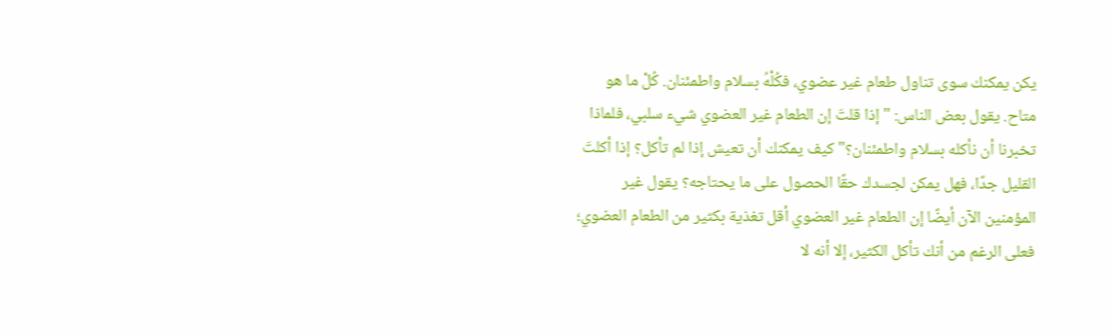يكن يمكنك سوى تناول طعام غير عضوي، فكُلْهُ بسلام واطمئنان. كُلْ ما هو متاح. يقول بعض الناس: "إذا قلتَ إن الطعام غير العضوي شيء سلبي، فلماذا تخبرنا أن نأكله بسلام واطمئنان؟" كيف يمكنك أن تعيش إذا لم تأكل؟ إذا أكلتَ القليل جدًا، فهل يمكن لجسدك حقًا الحصول على ما يحتاجه؟ يقول غير المؤمنين الآن أيضًا إن الطعام غير العضوي أقل تغذية بكثير من الطعام العضوي؛ فعلى الرغم من أنك تأكل الكثير، إلا أنه لا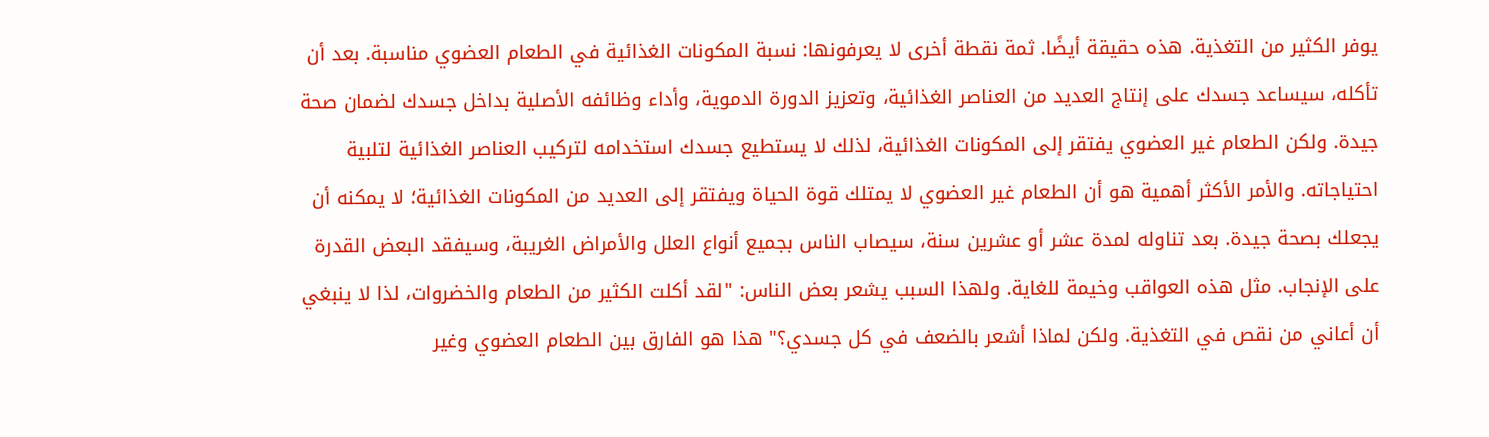يوفر الكثير من التغذية. هذه حقيقة أيضًا. ثمة نقطة أخرى لا يعرفونها: نسبة المكونات الغذائية في الطعام العضوي مناسبة. بعد أن تأكله، سيساعد جسدك على إنتاج العديد من العناصر الغذائية، وتعزيز الدورة الدموية، وأداء وظائفه الأصلية بداخل جسدك لضمان صحة جيدة. ولكن الطعام غير العضوي يفتقر إلى المكونات الغذائية، لذلك لا يستطيع جسدك استخدامه لتركيب العناصر الغذائية لتلبية احتياجاته. والأمر الأكثر أهمية هو أن الطعام غير العضوي لا يمتلك قوة الحياة ويفتقر إلى العديد من المكونات الغذائية؛ لا يمكنه أن يجعلك بصحة جيدة. بعد تناوله لمدة عشر أو عشرين سنة، سيصاب الناس بجميع أنواع العلل والأمراض الغريبة، وسيفقد البعض القدرة على الإنجاب. مثل هذه العواقب وخيمة للغاية. ولهذا السبب يشعر بعض الناس: "لقد أكلت الكثير من الطعام والخضروات، لذا لا ينبغي أن أعاني من نقص في التغذية. ولكن لماذا أشعر بالضعف في كل جسدي؟" هذا هو الفارق بين الطعام العضوي وغير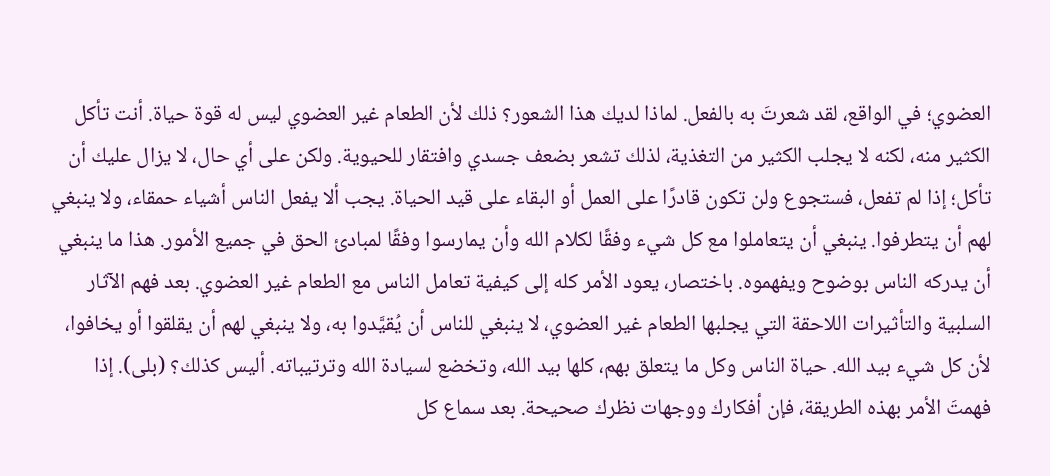العضوي؛ في الواقع، لقد شعرتَ به بالفعل. لماذا لديك هذا الشعور؟ ذلك لأن الطعام غير العضوي ليس له قوة حياة. أنت تأكل الكثير منه، لكنه لا يجلب الكثير من التغذية، لذلك تشعر بضعف جسدي وافتقار للحيوية. ولكن على أي حال، لا يزال عليك أن تأكل؛ إذا لم تفعل، فستجوع ولن تكون قادرًا على العمل أو البقاء على قيد الحياة. يجب ألا يفعل الناس أشياء حمقاء، ولا ينبغي لهم أن يتطرفوا. ينبغي أن يتعاملوا مع كل شيء وفقًا لكلام الله وأن يمارسوا وفقًا لمبادئ الحق في جميع الأمور. هذا ما ينبغي أن يدركه الناس بوضوح ويفهموه. باختصار، يعود الأمر كله إلى كيفية تعامل الناس مع الطعام غير العضوي. بعد فهم الآثار السلبية والتأثيرات اللاحقة التي يجلبها الطعام غير العضوي، لا ينبغي للناس أن يُقيَّدوا به، ولا ينبغي لهم أن يقلقوا أو يخافوا، لأن كل شيء بيد الله. حياة الناس وكل ما يتعلق بهم، كلها بيد الله، وتخضع لسيادة الله وترتيباته. أليس كذلك؟ (بلى). إذا فهمتَ الأمر بهذه الطريقة، فإن أفكارك ووجهات نظرك صحيحة. بعد سماع كل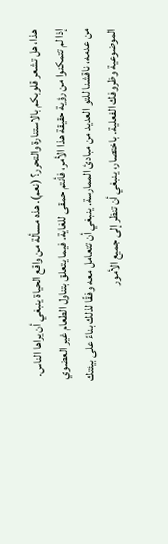هذا، هل تشعر قلوبكم بالاستنارة والتحرر؟ (نعم). هذه مسألة من واقع الحياة ينبغي أن يراها الناس. إذا لم تتمكنوا من رؤية حقيقة هذا الأمر، فأنتم حمقى للغاية. فيما يتعلق بتناول الطعام غير العضوي من عدمه، ناقشنا للتو العديد من مبادئ الممارسة. ينبغي أن تتعامل معه وفقًا لذلك بناءً على بيئتك الموضوعية وظروفك الفعلية. باختصار، ينبغي أن تنظر إلى جميع الأمور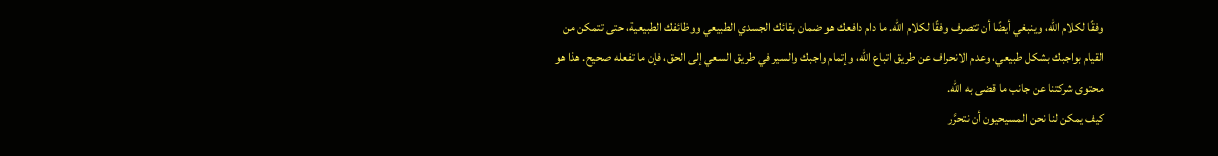وفقًا لكلام الله، وينبغي أيضًا أن تتصرف وفقًا لكلام الله. ما دام دافعك هو ضمان بقائك الجسدي الطبيعي ووظائفك الطبيعية، حتى تتمكن من القيام بواجبك بشكل طبيعي، وعدم الانحراف عن طريق اتباع الله، وإتمام واجبك والسير في طريق السعي إلى الحق، فإن ما تفعله صحيح. هذا هو محتوى شركتنا عن جانب ما قضى به الله.
كيف يمكن لنا نحن المسيحيون أن نتحرَّر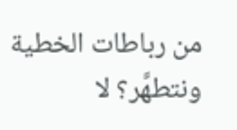من رباطات الخطية ونتطهَّر؟ لا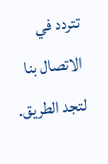تتردد في الاتصال بنا لتجد الطريق.